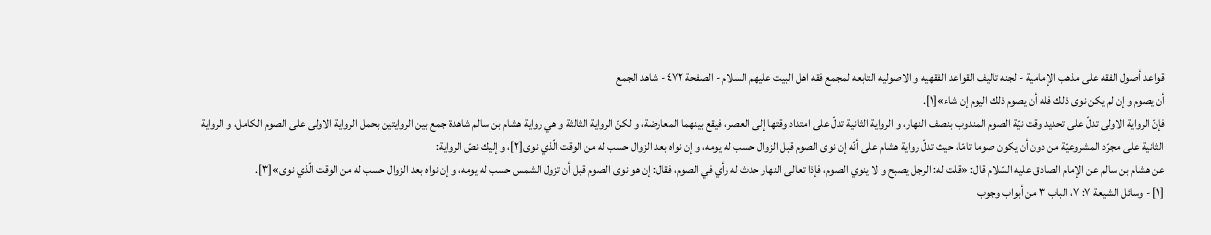قواعد أصول الفقه على مذهب الإمامية - لجنه تاليف القواعد الفقهيه و الاصوليه التابعه لمجمع فقه اهل البيت عليهم السلام - الصفحة ٤٧٢ - شاهد الجمع
أن يصوم و إن لم يكن نوى ذلك فله أن يصوم ذلك اليوم إن شاء»[١].
فإنّ الرواية الاولى تدلّ على تحديد وقت نيّة الصوم المندوب بنصف النهار، و الرواية الثانية تدلّ على امتداد وقتها إلى العصر، فيقع بينهما المعارضة، و لكنّ الرواية الثالثة و هي رواية هشام بن سالم شاهدة جمع بين الروايتين بحمل الرواية الاولى على الصوم الكامل، و الرواية الثانية على مجرّد المشروعيّة من دون أن يكون صوما تامّا، حيث تدلّ رواية هشام على أنّه إن نوى الصوم قبل الزوال حسب له يومه، و إن نواه بعد الزوال حسب له من الوقت الّذي نوى[٢]، و إليك نصّ الرواية:
عن هشام بن سالم عن الإمام الصادق عليه السّلام قال: «قلت له: الرجل يصبح و لا ينوي الصوم، فإذا تعالى النهار حدث له رأي في الصوم، فقال: إن هو نوى الصوم قبل أن تزول الشمس حسب له يومه، و إن نواه بعد الزوال حسب له من الوقت الّذي نوى»[٣].
[١] - وسائل الشيعة ٧: ٧، الباب ٣ من أبواب وجوب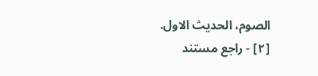الصوم، الحديث الاول.
[٢] - راجع مستند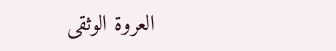العروة الوثقى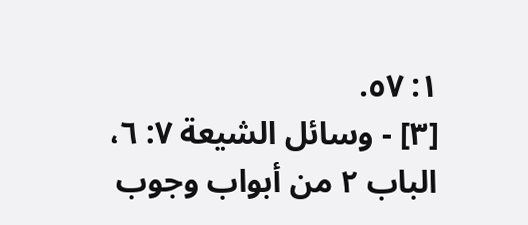١: ٥٧.
[٣] - وسائل الشيعة ٧: ٦، الباب ٢ من أبواب وجوب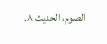الصوم، الحديث ٨.